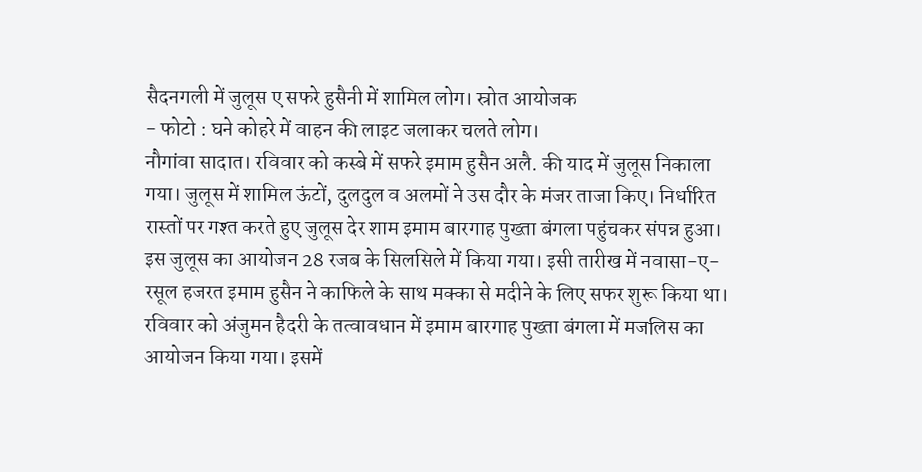सैदनगली में जुलूस ए सफरे हुसैनी में शामिल लोग। स्रोत आयोजक
- फोटो : घने कोहरे में वाहन की लाइट जलाकर चलते लोग।
नौगांवा सादात। रविवार को कस्बे में सफरे इमाम हुसैन अलै. की याद में जुलूस निकाला गया। जुलूस में शामिल ऊंटों, दुलदुल व अलमों ने उस दौर के मंजर ताजा किए। निर्धारित रास्तों पर गश्त करते हुए जुलूस देर शाम इमाम बारगाह पुख्ता बंगला पहुंचकर संपन्न हुआ।
इस जुलूस का आयोजन 28 रजब के सिलसिले में किया गया। इसी तारीख में नवासा-ए-रसूल हजरत इमाम हुसैन ने काफिले के साथ मक्का से मदीने के लिए सफर शुरू किया था। रविवार को अंजुमन हैदरी के तत्वावधान में इमाम बारगाह पुख्ता बंगला में मजलिस का आयोजन किया गया। इसमें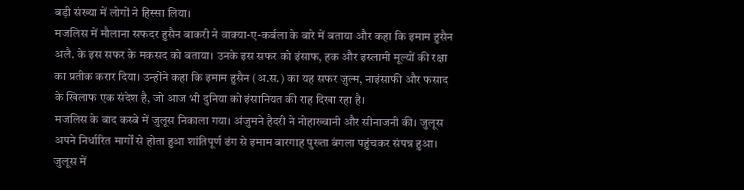बड़ी संख्या में लोगों ने हिस्सा लिया।
मजलिस में मौलाना सफदर हुसैन बाकरी ने वाक्या-ए-कर्बला के बारे में बताया और कहा कि इमाम हुसैन अलै. के इस सफर के मकसद को बताया। उनके इस सफर को इंसाफ, हक और इस्लामी मूल्यों की रक्षा का प्रतीक करार दिया। उन्होंने कहा कि इमाम हुसैन (अ.स.) का यह सफर ज़ुल्म, नाइंसाफी और फसाद के खिलाफ एक संदेश है, जो आज भी दुनिया को इंसानियत की राह दिखा रहा है।
मजलिस के बाद कस्बे में जुलूस निकाला गया। अंजुमने हैदरी ने नोहाख्वानी और सीनाजनी की। जुलूस अपने निर्धारित मार्गों से होता हुआ शांतिपूर्ण ढंग से इमाम बारगाह पुख्ता बंगला पहुंचकर संपन्न हुआ। जुलूस में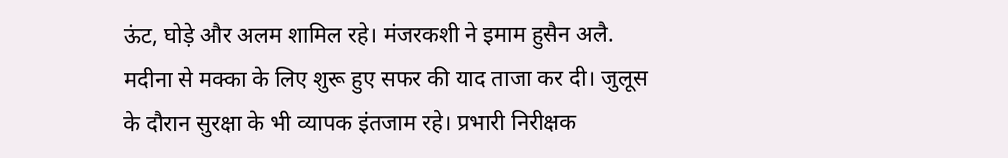ऊंट, घोड़े और अलम शामिल रहे। मंजरकशी ने इमाम हुसैन अलै. मदीना से मक्का के लिए शुरू हुए सफर की याद ताजा कर दी। जुलूस के दौरान सुरक्षा के भी व्यापक इंतजाम रहे। प्रभारी निरीक्षक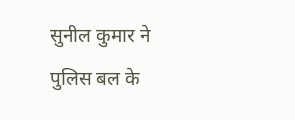सुनील कुमार ने पुलिस बल के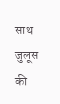साथ जुलूस की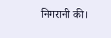निगरानी की।